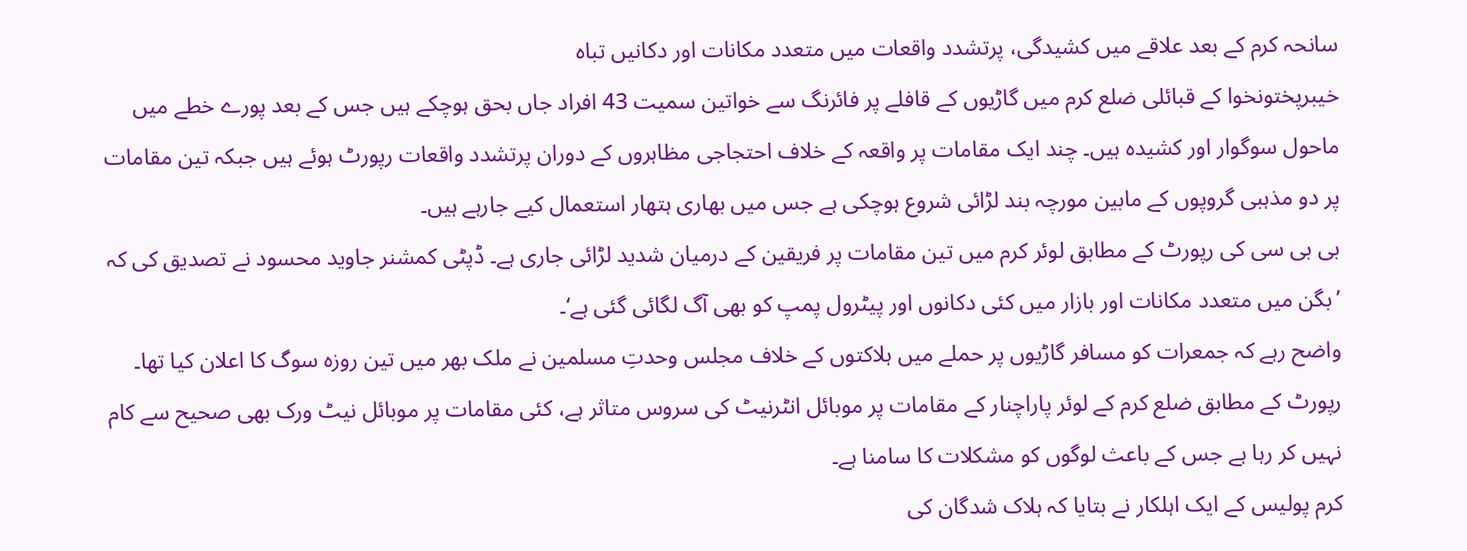سانحہ کرم کے بعد علاقے میں کشیدگی، پرتشدد واقعات میں متعدد مکانات اور دکانیں تباہ
خیبرپختونخوا کے قبائلی ضلع کرم میں گاڑیوں کے قافلے پر فائرنگ سے خواتین سمیت 43 افراد جاں بحق ہوچکے ہیں جس کے بعد پورے خطے میں ماحول سوگوار اور کشیدہ ہیں۔ چند ایک مقامات پر واقعہ کے خلاف احتجاجی مظاہروں کے دوران پرتشدد واقعات رپورٹ ہوئے ہیں جبکہ تین مقامات پر دو مذہبی گروپوں کے مابین مورچہ بند لڑائی شروع ہوچکی ہے جس میں بھاری ہتھار استعمال کیے جارہے ہیں۔
بی بی سی کی رپورٹ کے مطابق لوئر کرم میں تین مقامات پر فریقین کے درمیان شدید لڑائی جاری ہے۔ ڈپٹی کمشنر جاوید محسود نے تصدیق کی کہ ’بگن میں متعدد مکانات اور بازار میں کئی دکانوں اور پیٹرول پمپ کو بھی آگ لگائی گئی ہے‘۔
واضح رہے کہ جمعرات کو مسافر گاڑیوں پر حملے میں ہلاکتوں کے خلاف مجلس وحدتِ مسلمین نے ملک بھر میں تین روزہ سوگ کا اعلان کیا تھا۔
رپورٹ کے مطابق ضلع کرم کے لوئر پاراچنار کے مقامات پر موبائل انٹرنیٹ کی سروس متاثر ہے، کئی مقامات پر موبائل نیٹ ورک بھی صحیح سے کام نہیں کر رہا ہے جس کے باعث لوگوں کو مشکلات کا سامنا ہے۔
کرم پولیس کے ایک اہلکار نے بتایا کہ ہلاک شدگان کی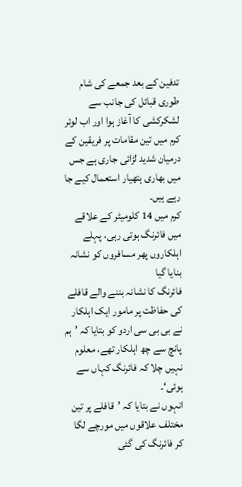تدفین کے بعد جمعے کی شام طوری قبائل کی جانب سے لشکرکشی کا آغاز ہوا اور اب لوئر کرم میں تین مقامات پر فریقین کے درمیان شدید لڑائی جاری ہے جس میں بھاری ہتھیار استعمال کیے جا رہے ہیں۔
کرم میں 14 کلومیٹر کے علاقے میں فائرنگ ہوتی رہی، پہلے اہلکاروں پھر مسافروں کو نشانہ بنایا گیا
فائرنگ کا نشانہ بننے والے قافلے کی حفاظت پر مامور ایک اہلکار نے بی بی سی اردو کو بتایا کہ ’ہم پانچ سے چھ اہلکار تھے، معلوم نہیں چلا کہ فائرنگ کہاں سے ہوئی‘۔
انہوں نے بتایا کہ ’قافلے پر تین مختلف علاقوں میں مورچے لگا کر فائرنگ کی گئی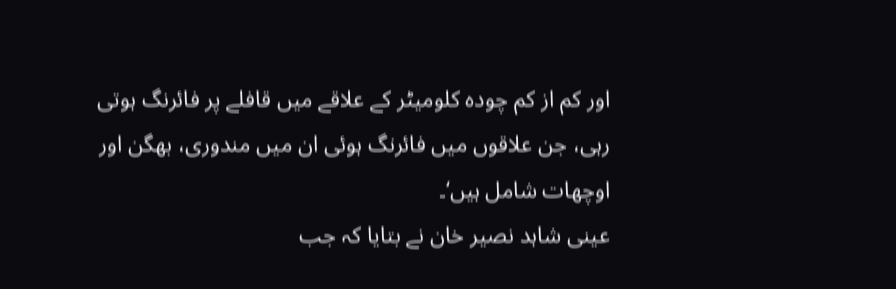اور کم از کم چودہ کلومیٹر کے علاقے میں قافلے پر فائرنگ ہوتی رہی، جن علاقوں میں فائرنگ ہوئی ان میں مندوری، بھگن اور اوچھات شامل ہیں‘۔
عینی شاہد نصیر خان نے بتایا کہ جب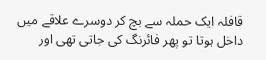قافلہ ایک حملہ سے بچ کر دوسرے علاقے میں داخل ہوتا تو پھر فائرنگ کی جاتی تھی اور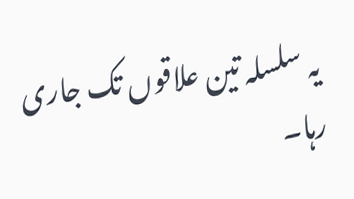یہ سلسلہ تین علاقوں تک جاری رہا۔